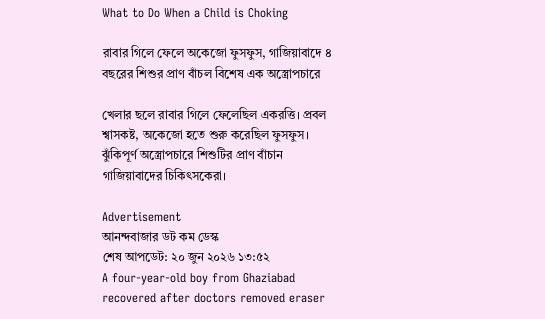What to Do When a Child is Choking

রাবার গিলে ফেলে অকেজো ফুসফুস, গাজিয়াবাদে ৪ বছরের শিশুর প্রাণ বাঁচল বিশেষ এক অস্ত্রোপচারে

খেলার ছলে রাবার গিলে ফেলেছিল একরত্তি। প্রবল শ্বাসকষ্ট, অকেজো হতে শুরু করেছিল ফুসফুস। ঝুঁকিপূর্ণ অস্ত্রোপচারে শিশুটির প্রাণ বাঁচান গাজিয়াবাদের চিকিৎসকেরা।

Advertisement
আনন্দবাজার ডট কম ডেস্ক
শেষ আপডেট: ২০ জুন ২০২৬ ১৩:৫২
A four-year-old boy from Ghaziabad recovered after doctors removed eraser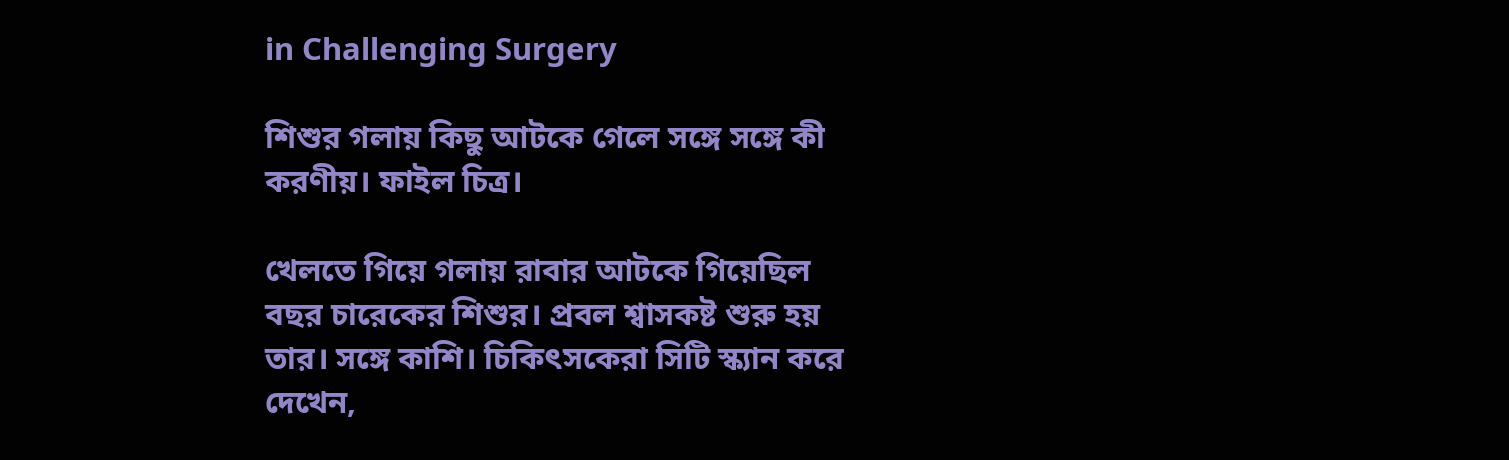in Challenging Surgery

শিশুর গলায় কিছু আটকে গেলে সঙ্গে সঙ্গে কী করণীয়। ফাইল চিত্র।

খেলতে গিয়ে গলায় রাবার আটকে গিয়েছিল বছর চারেকের শিশুর। প্রবল শ্বাসকষ্ট শুরু হয় তার। সঙ্গে কাশি। চিকিৎসকেরা সিটি স্ক্যান করে দেখেন,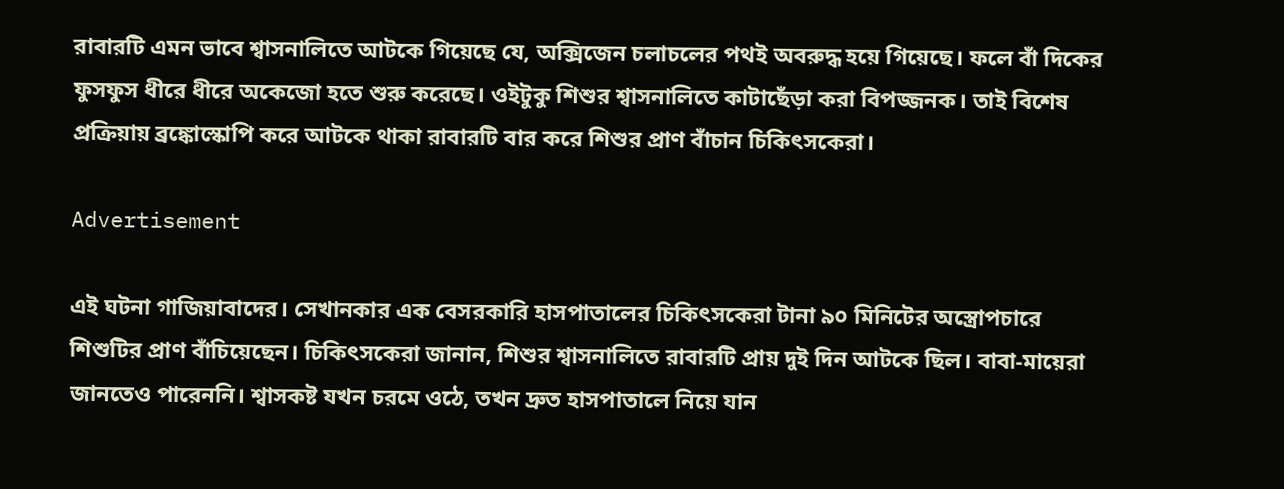রাবারটি এমন ভাবে শ্বাসনালিতে আটকে গিয়েছে যে, অক্সিজেন চলাচলের পথই অবরুদ্ধ হয়ে গিয়েছে। ফলে বাঁ দিকের ফুসফুস ধীরে ধীরে অকেজো হতে শুরু করেছে। ওইটুকু শিশুর শ্বাসনালিতে কাটাছেঁড়া করা বিপজ্জনক। তাই বিশেষ প্রক্রিয়ায় ব্রঙ্কোস্কোপি করে আটকে থাকা রাবারটি বার করে শিশুর প্রাণ বাঁচান চিকিৎসকেরা।

Advertisement

এই ঘটনা গাজিয়াবাদের। সেখানকার এক বেসরকারি হাসপাতালের চিকিৎসকেরা টানা ৯০ মিনিটের অস্ত্রোপচারে শিশুটির প্রাণ বাঁচিয়েছেন। চিকিৎসকেরা জানান, শিশুর শ্বাসনালিতে রাবারটি প্রায় দুই দিন আটকে ছিল। বাবা-মায়েরা জানতেও পারেননি। শ্বাসকষ্ট যখন চরমে ওঠে, তখন দ্রুত হাসপাতালে নিয়ে যান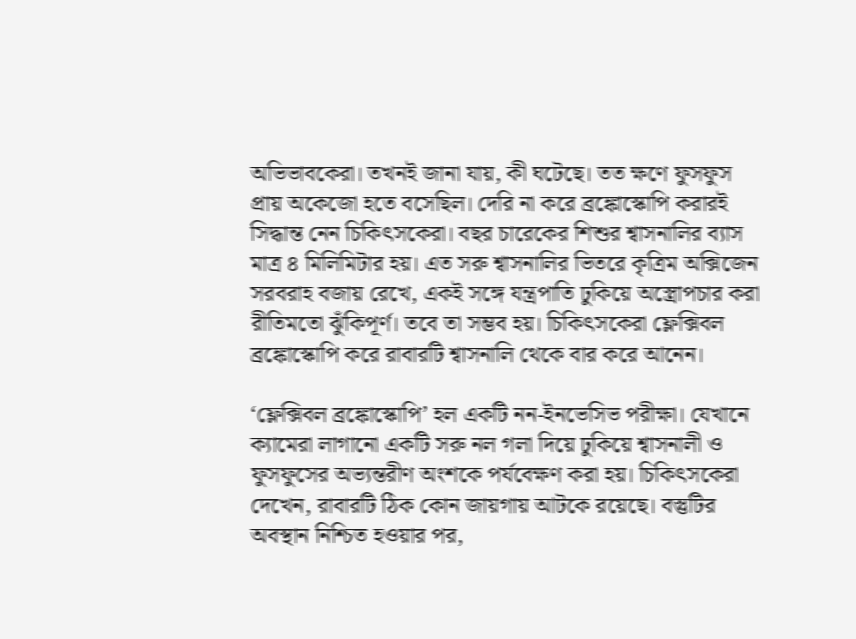অভিভাবকেরা। তখনই জানা যায়, কী ঘটেছে। তত ক্ষণে ফুসফুস প্রায় অকেজো হতে বসেছিল। দেরি না করে ব্রঙ্কোস্কোপি করারই সিদ্ধান্ত নেন চিকিৎসকেরা। বছর চারেকের শিশুর শ্বাসনালির ব্যাস মাত্র ৪ মিলিমিটার হয়। এত সরু শ্বাসনালির ভিতরে কৃত্রিম অক্সিজেন সরবরাহ বজায় রেখে, একই সঙ্গে যন্ত্রপাতি ঢুকিয়ে অস্ত্রোপচার করা রীতিমতো ঝুঁকিপূর্ণ। তবে তা সম্ভব হয়। চিকিৎসকেরা ফ্লেক্সিবল ব্রঙ্কোস্কোপি করে রাবারটি শ্বাসনালি থেকে বার করে আনেন।

‘ফ্লেক্সিবল ব্রঙ্কোস্কোপি’ হল একটি নন-ইনভেসিভ পরীক্ষা। যেখানে ক্যামেরা লাগানো একটি সরু নল গলা দিয়ে ঢুকিয়ে শ্বাসনালী ও ফুসফুসের অভ্যন্তরীণ অংশকে পর্যবেক্ষণ করা হয়। চিকিৎসকেরা দেখেন, রাবারটি ঠিক কোন জায়গায় আটকে রয়েছে। বস্তুটির অবস্থান নিশ্চিত হওয়ার পর,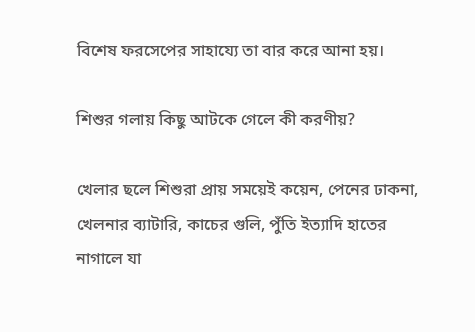বিশেষ ফরসেপের সাহায্যে তা বার করে আনা হয়।

শিশুর গলায় কিছু আটকে গেলে কী করণীয়?

খেলার ছলে শিশুরা প্রায় সময়েই কয়েন, পেনের ঢাকনা, খেলনার ব্যাটারি, কাচের গুলি, পুঁতি ইত্যাদি হাতের নাগালে যা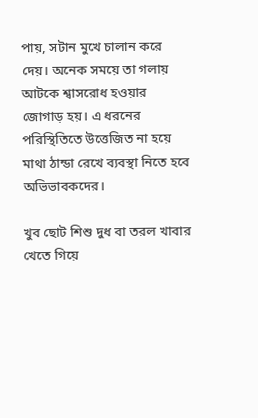পায়, সটান মুখে চালান করে দেয়। অনেক সময়ে তা গলায় আটকে শ্বাসরোধ হওয়ার জোগাড় হয়। এ ধরনের পরিস্থিতিতে উত্তেজিত না হয়ে মাথা ঠান্ডা রেখে ব্যবস্থা নিতে হবে অভিভাবকদের।

খুব ছোট শিশু দুধ বা তরল খাবার খেতে গিয়ে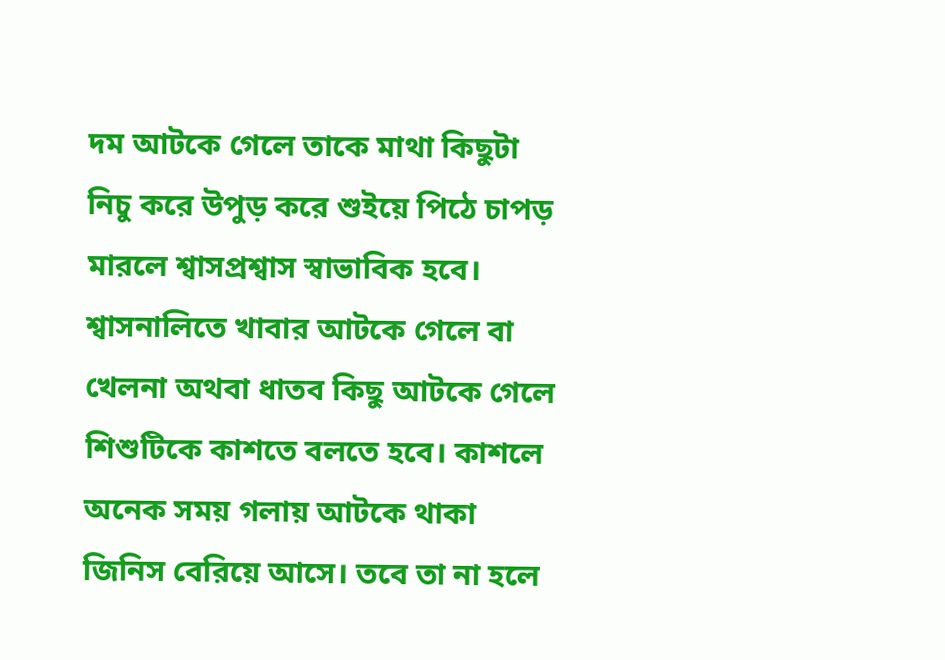দম আটকে গেলে তাকে মাথা কিছুটা নিচু করে উপুড় করে শুইয়ে পিঠে চাপড় মারলে শ্বাসপ্রশ্বাস স্বাভাবিক হবে। শ্বাসনালিতে খাবার আটকে গেলে বা খেলনা অথবা ধাতব কিছু আটকে গেলে শিশুটিকে কাশতে বলতে হবে। কাশলে অনেক সময় গলায় আটকে থাকা জিনিস বেরিয়ে আসে। তবে তা না হলে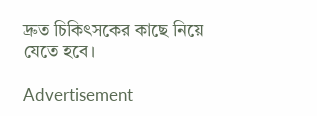দ্রুত চিকিৎসকের কাছে নিয়ে যেতে হবে।

Advertisement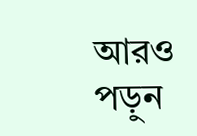আরও পড়ুন